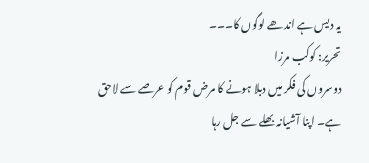یہ دیس ہے اندھے لوگوں کا۔۔۔
تحریر: کوکب مرزا
دوسروں کی فکر میں دبلا ہونے کا مرض قوم کو عرصے سے لاحق ہے۔ اپنا آشیانہ بھلے سے جل رہا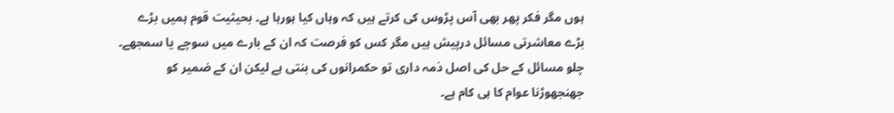ہوں مگر فکر پھر بھی آس پڑوس کی کرتے ہیں کہ وہاں کیا ہورہا ہے۔ بحیثیت قوم ہمیں بڑے بڑے معاشرتی مسائل درپیش ہیں مگر کس کو فرصت کہ ان کے بارے میں سوچے یا سمجھے۔ چلو مسائل کے حل کی اصل ذمہ داری تو حکمرانوں کی بنتی ہے لیکن ان کے ضمیر کو جھنجھوڑنا عوام کا ہی کام ہے۔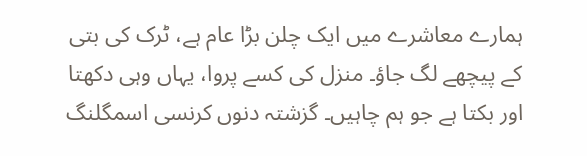ہمارے معاشرے میں ایک چلن بڑا عام ہے، ٹرک کی بتی کے پیچھے لگ جاؤ۔ منزل کی کسے پروا، یہاں وہی دکھتا اور بکتا ہے جو ہم چاہیں۔ گزشتہ دنوں کرنسی اسمگلنگ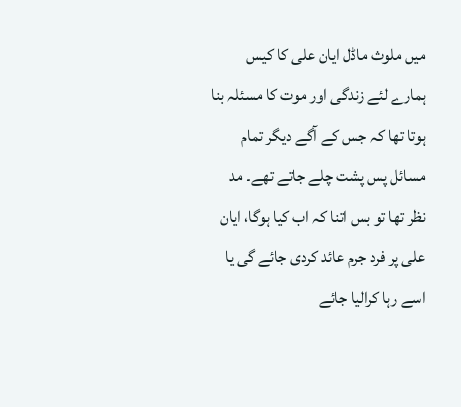میں ملوث ماڈل ایان علی کا کیس ہمارے لئے زندگی اور موت کا مسئلہ بنا ہوتا تھا کہ جس کے آگے دیگر تمام مسائل پس پشت چلے جاتے تھے۔ مد نظر تھا تو بس اتنا کہ اب کیا ہوگا، ایان علی پر فرد جرم عائد کردی جائے گی یا اسے رہا کرالیا جائے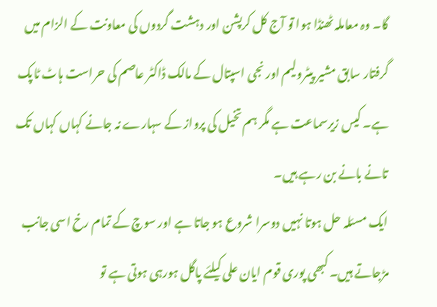گا۔ وہ معاملہ ٹھنڈا ہوا تو آج کل کرپشن اور دہشت گردوں کی معاونت کے الزام میں گرفتار سابق مشیر پیٹرولیم اور نجی اسپتال کے مالک ڈاکٹر عاصم کی حراست ہاٹ ٹاپک ہے۔ کیس زیرسماعت ہے مگر ہم تخیل کی پرواز کے سہارے نہ جانے کہاں کہاں تک تانے بانے بن رہے ہیں۔
ایک مسئلہ حل ہوتا نہیں دوسرا شروع ہو جاتا ہے اور سوچ کے تمام رخ اسی جانب مڑجاتے ہیں۔ کبھی پوری قوم ایان علی کیلئے پاگل ہورہی ہوتی ہے تو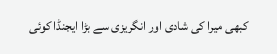کبھی میرا کی شادی اور انگریزی سے بڑا ایجنڈا کوئی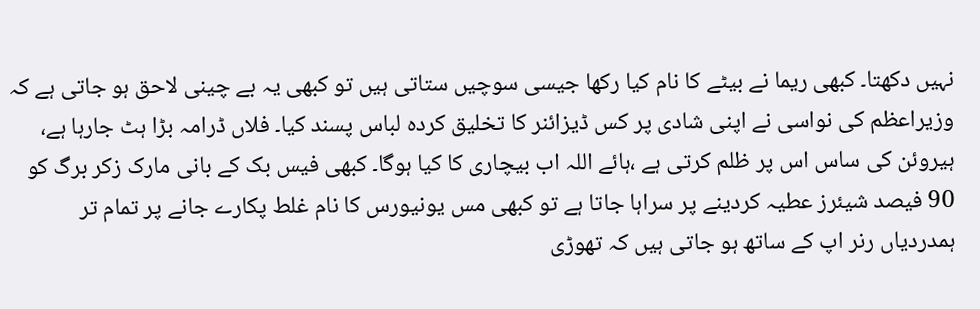نہیں دکھتا۔ کبھی ریما نے بیٹے کا نام کیا رکھا جیسی سوچیں ستاتی ہیں تو کبھی یہ بے چینی لاحق ہو جاتی ہے کہ وزیراعظم کی نواسی نے اپنی شادی پر کس ڈیزائنر کا تخلیق کردہ لباس پسند کیا۔ فلاں ڈرامہ بڑا ہٹ جارہا ہے، ہیروئن کی ساس اس پر ظلم کرتی ہے ،ہائے اللہ اب بیچاری کا کیا ہوگا۔ کبھی فیس بک کے بانی مارک زکر برگ کو 90 فیصد شیئرز عطیہ کردینے پر سراہا جاتا ہے تو کبھی مس یونیورس کا نام غلط پکارے جانے پر تمام تر ہمدردیاں رنر اپ کے ساتھ ہو جاتی ہیں کہ تھوڑی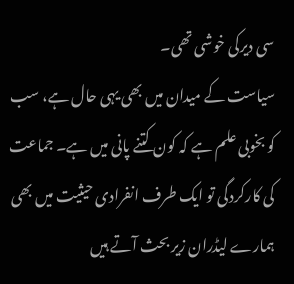سی دیرکی خوشی تھی۔
سیاست کے میدان میں بھی یہی حال ہے، سب کو بخوبی علم ہے کہ کون کتنے پانی میں ہے۔ جماعت کی کارکردگی تو ایک طرف انفرادی حیثیت میں بھی ہمارے لیڈران زیر بحث آتے ہیں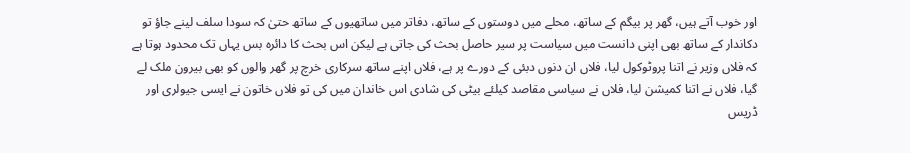اور خوب آتے ہیں، گھر پر بیگم کے ساتھ، محلے میں دوستوں کے ساتھ، دفاتر میں ساتھیوں کے ساتھ حتیٰ کہ سودا سلف لینے جاؤ تو دکاندار کے ساتھ بھی اپنی دانست میں سیاست پر سیر حاصل بحث کی جاتی ہے لیکن اس بحث کا دائرہ بس یہاں تک محدود ہوتا ہے کہ فلاں وزیر نے اتنا پروٹوکول لیا، فلاں ان دنوں دبئی کے دورے پر ہے، فلاں اپنے ساتھ سرکاری خرچ پر گھر والوں کو بھی بیرون ملک لے گیا، فلاں نے اتنا کمیشن لیا، فلاں نے سیاسی مقاصد کیلئے بیٹی کی شادی اس خاندان میں کی تو فلاں خاتون نے ایسی جیولری اور ڈریس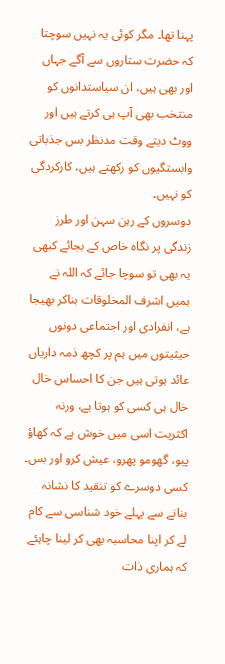پہنا تھا۔ مگر کوئی یہ نہیں سوچتا کہ حضرت ستاروں سے آگے جہاں اور بھی ہیں، ان سیاستدانوں کو منتخب بھی آپ ہی کرتے ہیں اور ووٹ دیتے وقت مدنظر بس جذباتی وابستگیوں کو رکھتے ہیں، کارکردگی کو نہیں۔
دوسروں کے رہن سہن اور طرز زندگی پر نگاہ خاص کے بجائے کبھی یہ بھی تو سوچا جائے کہ اللہ نے ہمیں اشرف المخلوقات بناکر بھیجا ہے، انفرادی اور اجتماعی دونوں حیثیتوں میں ہم پر کچھ ذمہ داریاں عائد ہوتی ہیں جن کا احساس خال خال ہی کسی کو ہوتا ہے، ورنہ اکثریت اسی میں خوش ہے کہ کھاؤ پیو، گھومو پھرو، عیش کرو اور بس۔
کسی دوسرے کو تنقید کا نشانہ بنانے سے پہلے خود شناسی سے کام لے کر اپنا محاسبہ بھی کر لینا چاہئے کہ ہماری ذات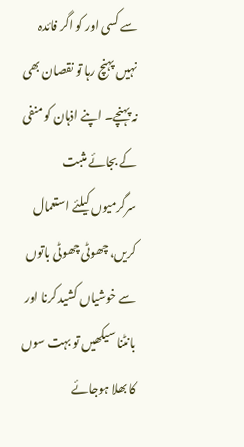سے کسی اور کو اگر فائدہ نہیں پہنچ رہا تو نقصان بھی نہ پہنچے۔ اپنے اذہان کو منفی کے بجائے مثبت سرگرمیوں کیلئے استعمال کریں، چھوٹی چھوٹی باتوں سے خوشیاں کشید کرنا اور بانٹنا سیکھیں تو بہت سوں کا بھلا ہوجائے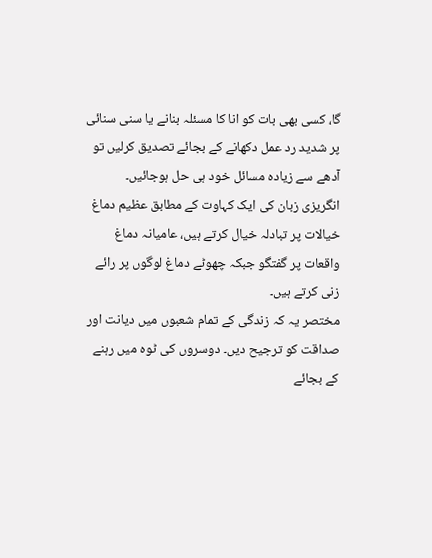گا، کسی بھی بات کو انا کا مسئلہ بنانے یا سنی سنائی پر شدید رد عمل دکھانے کے بجائے تصدیق کرلیں تو آدھے سے زیادہ مسائل خود ہی حل ہوجائیں۔
انگریزی زبان کی ایک کہاوت کے مطابق عظیم دماغ خیالات پر تبادلہ خیال کرتے ہیں، عامیانہ دماغ واقعات پر گفتگو جبکہ چھوٹے دماغ لوگوں پر رائے زنی کرتے ہیں۔
مختصر یہ کہ زندگی کے تمام شعبوں میں دیانت اور صداقت کو ترجیح دیں۔ دوسروں کی ٹوہ میں رہنے کے بجائے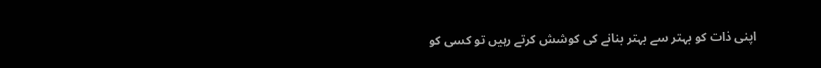اپنی ذات کو بہتر سے بہتر بنانے کی کوشش کرتے رہیں تو کسی کو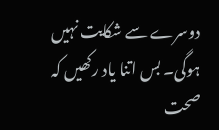دوسرے سے شکایت نہیں ہوگی۔ بس اتنا یاد رکھیں کہ صحت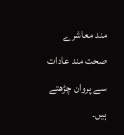مند معاشرے صحت مند عادات سے پروان چڑھتے ہیں۔